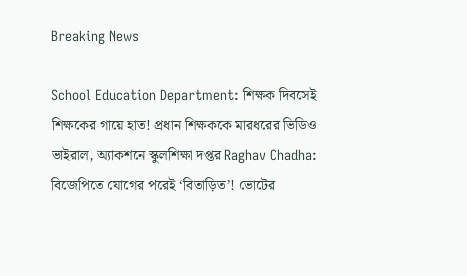Breaking News

School Education Department: শিক্ষক দিবসেই শিক্ষকের গায়ে হাত! প্রধান শিক্ষককে মারধরের ভিডিও ভাইরাল, অ্যাকশনে স্কুলশিক্ষা দপ্তর Raghav Chadha: বিজেপিতে যোগের পরেই ‘বিতাড়িত’! ভোটের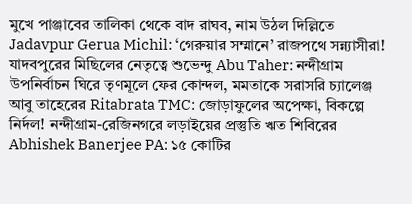মুখে পাঞ্জাবের তালিকা থেকে বাদ রাঘব, নাম উঠল দিল্লিতে Jadavpur Gerua Michil: ‘গেরুয়ার সম্মানে’ রাজপথে সন্ন্যাসীরা! যাদবপুরের মিছিলের নেতৃত্বে শুভেন্দু Abu Taher: নন্দীগ্রাম উপনির্বাচন ঘিরে তৃণমূলে ফের কোন্দল, মমতাকে সরাসরি চ্যালেঞ্জ আবু তাহেরের Ritabrata TMC: জোড়াফুলের অপেক্ষা, বিকল্পে নির্দল! নন্দীগ্রাম-রেজিনগরে লড়াইয়ের প্রস্তুতি ঋত শিবিরের Abhishek Banerjee PA: ১৫ কোটির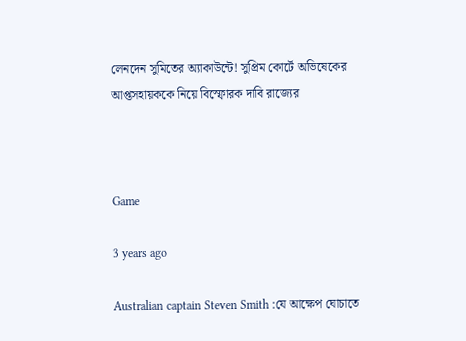লেনদেন সুমিতের অ্যাকাউন্টে! সুপ্রিম কোর্টে অভিষেকের আপ্তসহায়ককে নিয়ে বিস্ফোরক দাবি রাজ্যের



Game

3 years ago

Australian captain Steven Smith :যে আক্ষেপ ঘোচাতে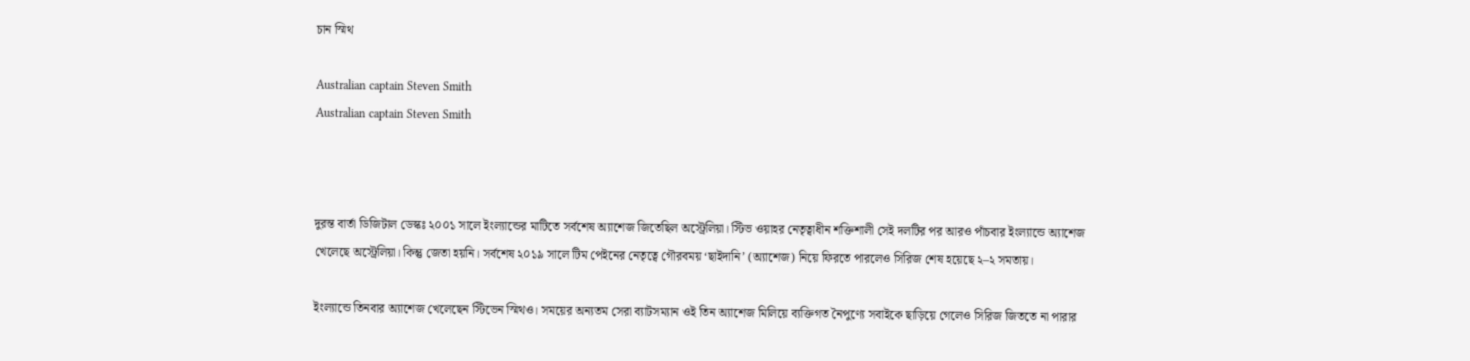চান স্মিথ

Australian captain Steven Smith
Australian captain Steven Smith



দুরন্ত বার্তা ডিজিটাল ডেস্কঃ ২০০১ সালে ইংল্যান্ডের মাটিতে সর্বশেষ অ্যাশেজ জিতেছিল অস্ট্রেলিয়া। স্টিভ ওয়াহর নেতৃত্বাধীন শক্তিশালী সেই দলটির পর আরও পাঁচবার ইংল্যান্ডে অ্যাশেজ খেলেছে অস্ট্রেলিয়া। কিন্তু জেতা হয়নি। সর্বশেষ ২০১৯ সালে টিম পেইনের নেতৃত্বে গৌরবময় ‘ছাইদানি’ (অ্যাশেজ) নিয়ে ফিরতে পারলেও সিরিজ শেষ হয়েছে ২–২ সমতায়।

ইংল্যান্ডে তিনবার অ্যাশেজ খেলেছেন স্টিভেন স্মিথও। সময়ের অন্যতম সেরা ব্যাটসম্যান ওই তিন অ্যাশেজ মিলিয়ে ব্যক্তিগত নৈপুণ্যে সবাইকে ছাড়িয়ে গেলেও সিরিজ জিততে না পারার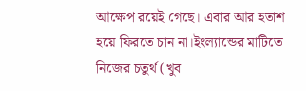আক্ষেপ রয়েই গেছে। এবার আর হতাশ হয়ে ফিরতে চান না।ইংল্যান্ডের মাটিতে নিজের চতুর্থ (খুব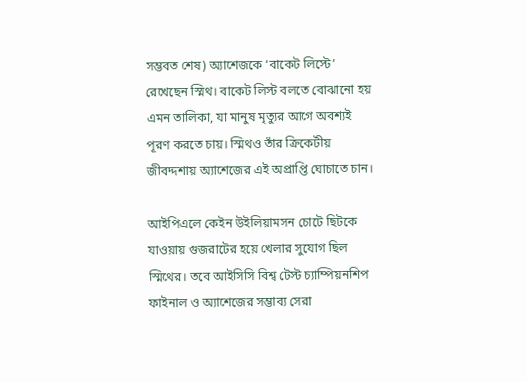সম্ভবত শেষ) অ্যাশেজকে ‘বাকেট লিস্টে’ রেখেছেন স্মিথ। বাকেট লিস্ট বলতে বোঝানো হয় এমন তালিকা, যা মানুষ মৃত্যুর আগে অবশ্যই পূরণ করতে চায়। স্মিথও তাঁর ক্রিকেটীয় জীবদ্দশায় অ্যাশেজের এই অপ্রাপ্তি ঘোচাতে চান।

আইপিএলে কেইন উইলিয়ামসন চোটে ছিটকে যাওয়ায় গুজরাটের হয়ে খেলার সুযোগ ছিল স্মিথের। তবে আইসিসি বিশ্ব টেস্ট চ্যাম্পিয়নশিপ ফাইনাল ও অ্যাশেজের সম্ভাব্য সেরা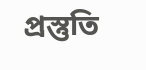প্রস্তুতি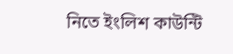নিতে ইংলিশ কাউন্টি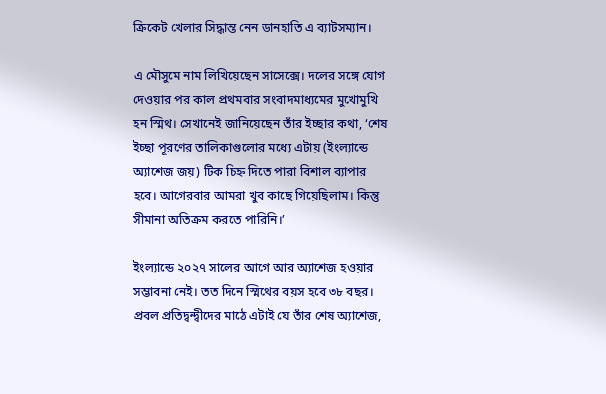ক্রিকেট খেলার সিদ্ধান্ত নেন ডানহাতি এ ব্যাটসম্যান।

এ মৌসুমে নাম লিখিয়েছেন সাসেক্সে। দলের সঙ্গে যোগ দেওয়ার পর কাল প্রথমবার সংবাদমাধ্যমের মুখোমুখি হন স্মিথ। সেখানেই জানিয়েছেন তাঁর ইচ্ছার কথা, ‘শেষ ইচ্ছা পূরণের তালিকাগুলোর মধ্যে এটায় (ইংল্যান্ডে অ্যাশেজ জয়) টিক চিহ্ন দিতে পারা বিশাল ব্যাপার হবে। আগেরবার আমরা খুব কাছে গিয়েছিলাম। কিন্তু সীমানা অতিক্রম করতে পারিনি।’

ইংল্যান্ডে ২০২৭ সালের আগে আর অ্যাশেজ হওয়ার সম্ভাবনা নেই। তত দিনে স্মিথের বয়স হবে ৩৮ বছর। প্রবল প্রতিদ্বন্দ্বীদের মাঠে এটাই যে তাঁর শেষ অ্যাশেজ,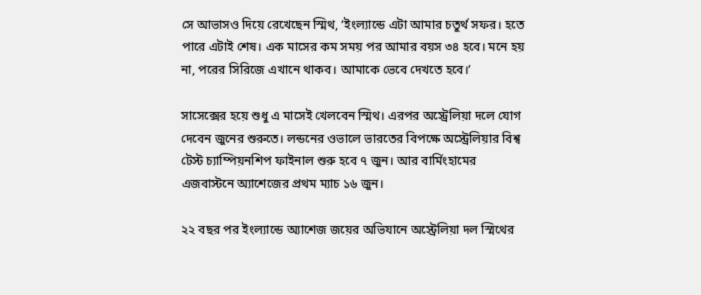সে আভাসও দিয়ে রেখেছেন স্মিথ, ‘ইংল্যান্ডে এটা আমার চতুর্থ সফর। হতে পারে এটাই শেষ। এক মাসের কম সময় পর আমার বয়স ৩৪ হবে। মনে হয় না, পরের সিরিজে এখানে থাকব। আমাকে ভেবে দেখতে হবে।’

সাসেক্সের হয়ে শুধু এ মাসেই খেলবেন স্মিথ। এরপর অস্ট্রেলিয়া দলে যোগ দেবেন জুনের শুরুতে। লন্ডনের ওভালে ভারতের বিপক্ষে অস্ট্রেলিয়ার বিশ্ব টেস্ট চ্যাম্পিয়নশিপ ফাইনাল শুরু হবে ৭ জুন। আর বার্মিংহামের এজবাস্টনে অ্যাশেজের প্রথম ম্যাচ ১৬ জুন।

২২ বছর পর ইংল্যান্ডে অ্যাশেজ জয়ের অভিযানে অস্ট্রেলিয়া দল স্মিথের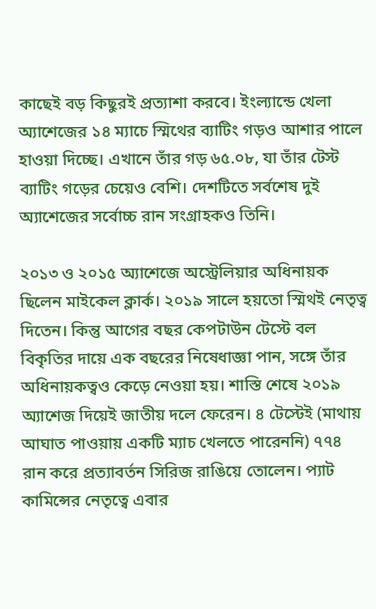কাছেই বড় কিছুরই প্রত্যাশা করবে। ইংল্যান্ডে খেলা অ্যাশেজের ১৪ ম্যাচে স্মিথের ব্যাটিং গড়ও আশার পালে হাওয়া দিচ্ছে। এখানে তাঁর গড় ৬৫.০৮, যা তাঁর টেস্ট ব্যাটিং গড়ের চেয়েও বেশি। দেশটিতে সর্বশেষ দুই অ্যাশেজের সর্বোচ্চ রান সংগ্রাহকও তিনি।

২০১৩ ও ২০১৫ অ্যাশেজে অস্ট্রেলিয়ার অধিনায়ক ছিলেন মাইকেল ক্লার্ক। ২০১৯ সালে হয়তো স্মিথই নেতৃত্ব দিতেন। কিন্তু আগের বছর কেপটাউন টেস্টে বল বিকৃতির দায়ে এক বছরের নিষেধাজ্ঞা পান, সঙ্গে তাঁর অধিনায়কত্বও কেড়ে নেওয়া হয়। শাস্তি শেষে ২০১৯ অ্যাশেজ দিয়েই জাতীয় দলে ফেরেন। ৪ টেস্টেই (মাথায় আঘাত পাওয়ায় একটি ম্যাচ খেলতে পারেননি) ৭৭৪ রান করে প্রত্যাবর্তন সিরিজ রাঙিয়ে তোলেন। প্যাট কামিন্সের নেতৃত্বে এবার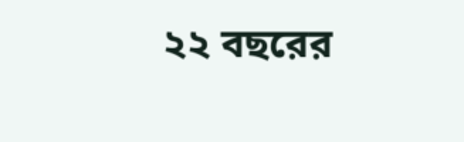২২ বছরের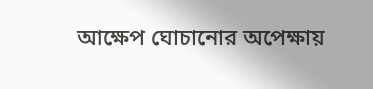আক্ষেপ ঘোচানোর অপেক্ষায়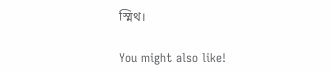স্মিথ।

You might also like!